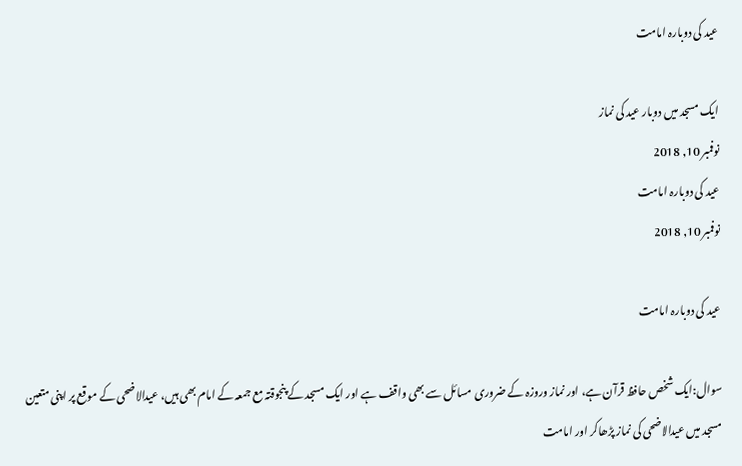عید کی دوبارہ امامت

ایک مسجد میں دوبار عید کی نماز
نوفمبر 10, 2018
عید کی دوبارہ امامت
نوفمبر 10, 2018

عید کی دوبارہ امامت

سوال:ایک شخص حافظ قرآن ہے، اور نماز وروزہ کے ضروری مسائل سے بھی واقف ہے اور ایک مسجد کے پنجوقتہ مع جمعہ کے امام بھی ہیں، عیدالاضحی کے موقع پر اپنی متعین مسجد میں عیدالاضحی کی نماز پڑھاکر اور امامت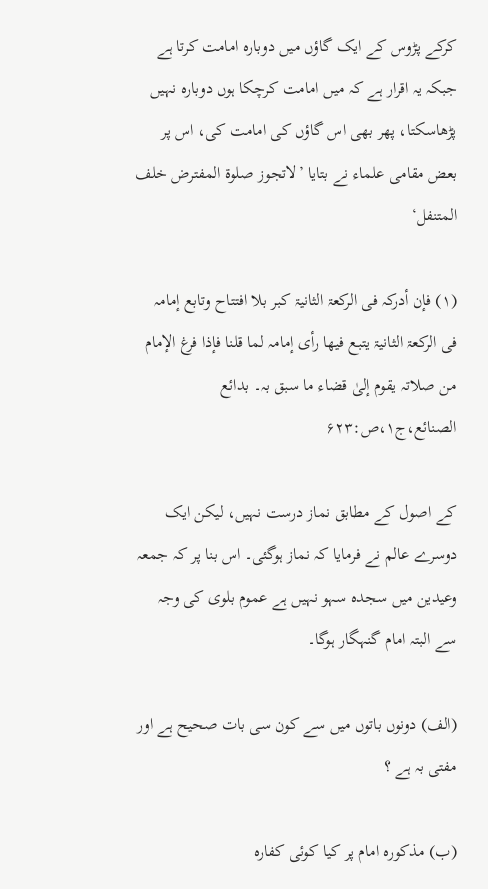کرکے پڑوس کے ایک گاؤں میں دوبارہ امامت کرتا ہے جبکہ یہ اقرار ہے کہ میں امامت کرچکا ہوں دوبارہ نہیں پڑھاسکتا، پھر بھی اس گاؤں کی امامت کی، اس پر بعض مقامی علماء نے بتایا ’لاتجوز صلوۃ المفترض خلف المتنفل‘

(۱) فإن أدرکہ فی الرکعۃ الثانیۃ کبر بلا افتتاح وتابع إمامہ فی الرکعۃ الثانیۃ یتبع فیھا رأی إمامہ لما قلنا فإذا فرغ الإمام من صلاتہ یقوم إلیٰ قضاء ما سبق بہ۔ بدائع الصنائع،ج۱،ص:۶۲۳

کے اصول کے مطابق نماز درست نہیں، لیکن ایک دوسرے عالم نے فرمایا کہ نماز ہوگئی۔ اس بنا پر کہ جمعہ وعیدین میں سجدہ سہو نہیں ہے عموم بلوی کی وجہ سے البتہ امام گنہگار ہوگا۔

(الف) دونوں باتوں میں سے کون سی بات صحیح ہے اور مفتی بہ ہے ؟

(ب) مذکورہ امام پر کیا کوئی کفارہ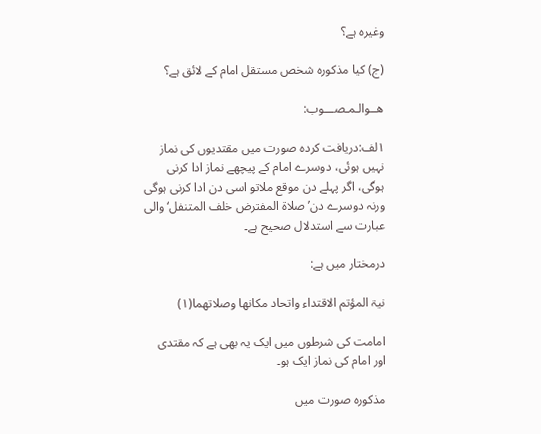وغیرہ ہے؟

(ج) کیا مذکورہ شخص مستقل امام کے لائق ہے؟

ھــوالـمـصـــوب:

۱لف:دریافت کردہ صورت میں مقتدیوں کی نماز نہیں ہوئی، دوسرے امام کے پیچھے نماز ادا کرنی ہوگی، اگر پہلے دن موقع ملاتو اسی دن ادا کرنی ہوگی ورنہ دوسرے دن’ صلاۃ المفترض خلف المتنفل‘ والی عبارت سے استدلال صحیح ہے۔

درمختار میں ہے:

نیۃ المؤتم الاقتداء واتحاد مکانھا وصلاتھما(۱)

امامت کی شرطوں میں ایک یہ بھی ہے کہ مقتدی اور امام کی نماز ایک ہو۔

مذکورہ صورت میں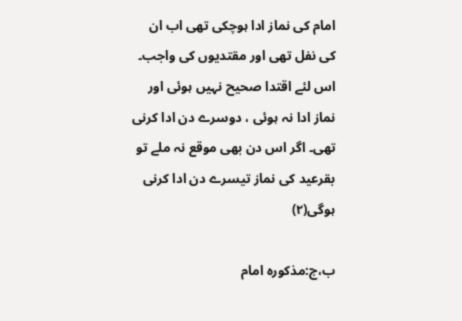امام کی نماز ادا ہوچکی تھی اب ان کی نفل تھی اور مقتدیوں کی واجب۔ اس لئے اقتدا صحیح نہیں ہوئی اور نماز ادا نہ ہوئی ، دوسرے دن ادا کرنی تھی۔ اگر اس دن بھی موقع نہ ملے تو بقرعید کی نماز تیسرے دن ادا کرنی ہوگی(۲)

ب،ج:مذکورہ امام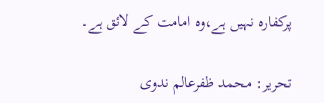پرکفارہ نہیں ہے،وہ امامت کے لائق ہے۔

تحریر: محمد ظفرعالم ندوی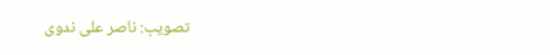تصویب: ناصر علی ندوی